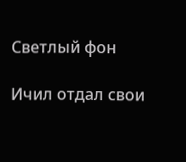Светлый фон

Ичил отдал свои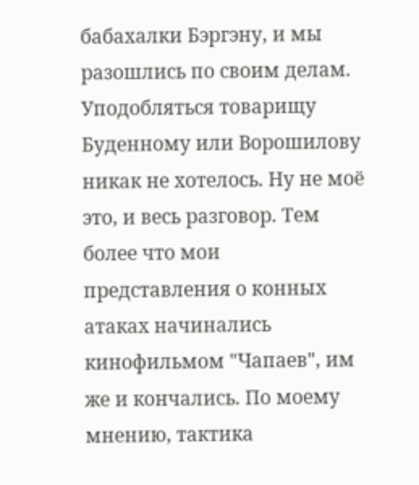бабахалки Бэргэну, и мы разошлись по своим делам. Уподобляться товарищу Буденному или Ворошилову никак не хотелось. Ну не моё это, и весь разговор. Тем более что мои представления о конных атаках начинались кинофильмом "Чапаев", им же и кончались. По моему мнению, тактика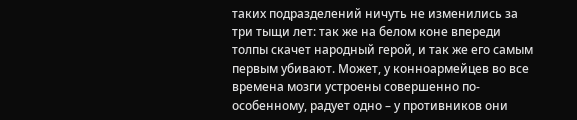таких подразделений ничуть не изменились за три тыщи лет: так же на белом коне впереди толпы скачет народный герой, и так же его самым первым убивают. Может, у конноармейцев во все времена мозги устроены совершенно по-особенному, радует одно – у противников они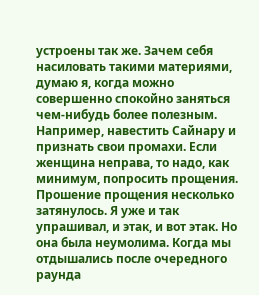устроены так же. Зачем себя насиловать такими материями, думаю я, когда можно совершенно спокойно заняться чем-нибудь более полезным. Например, навестить Сайнару и признать свои промахи. Если женщина неправа, то надо, как минимум, попросить прощения. Прошение прощения несколько затянулось. Я уже и так упрашивал, и этак, и вот этак. Но она была неумолима. Когда мы отдышались после очередного раунда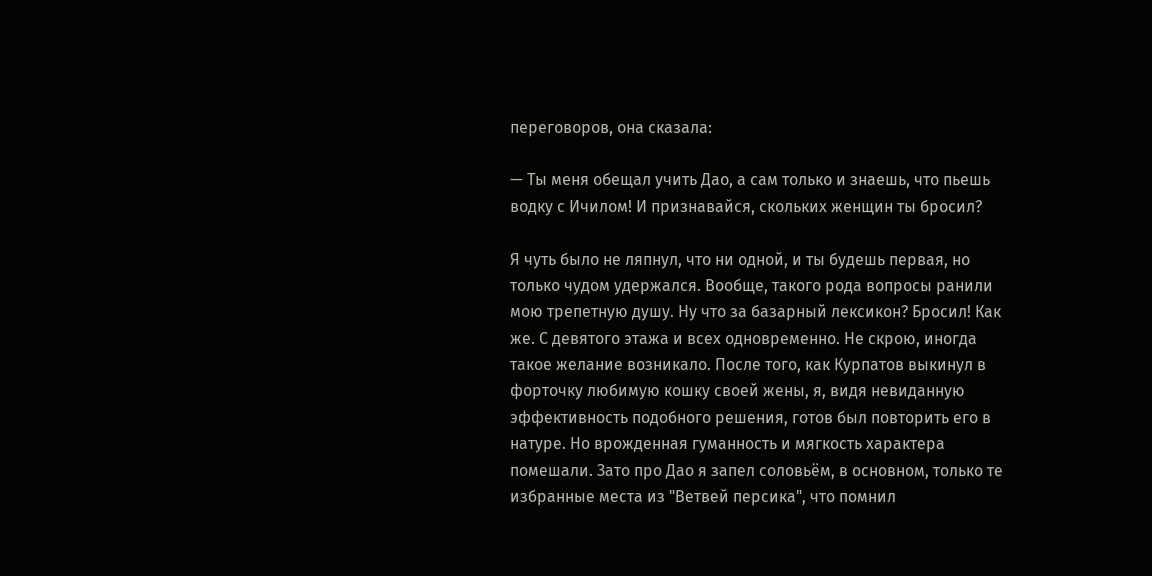переговоров, она сказала:

— Ты меня обещал учить Дао, а сам только и знаешь, что пьешь водку с Ичилом! И признавайся, скольких женщин ты бросил?

Я чуть было не ляпнул, что ни одной, и ты будешь первая, но только чудом удержался. Вообще, такого рода вопросы ранили мою трепетную душу. Ну что за базарный лексикон? Бросил! Как же. С девятого этажа и всех одновременно. Не скрою, иногда такое желание возникало. После того, как Курпатов выкинул в форточку любимую кошку своей жены, я, видя невиданную эффективность подобного решения, готов был повторить его в натуре. Но врожденная гуманность и мягкость характера помешали. Зато про Дао я запел соловьём, в основном, только те избранные места из "Ветвей персика", что помнил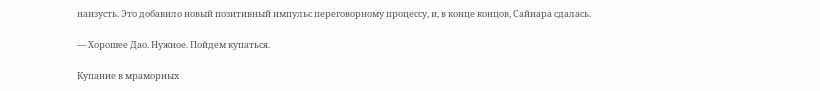наизусть. Это добавило новый позитивный импульс переговорному процессу, и, в конце концов, Сайнара сдалась.

— Хорошее Дао. Нужное. Пойдем купаться.

Купание в мраморных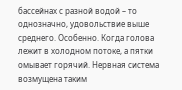бассейнах с разной водой – то однозначно, удовольствие выше среднего. Особенно. Когда голова лежит в холодном потоке, а пятки омывает горячий. Нервная система возмущена таким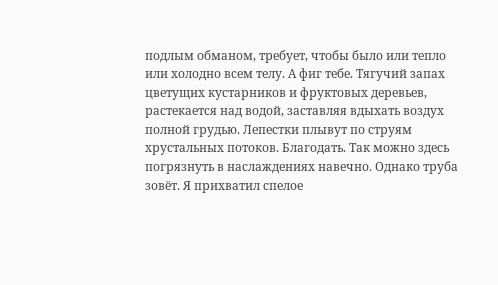подлым обманом, требует, чтобы было или тепло или холодно всем телу. А фиг тебе. Тягучий запах цветущих кустарников и фруктовых деревьев, растекается над водой, заставляя вдыхать воздух полной грудью. Лепестки плывут по струям хрустальных потоков. Благодать. Так можно здесь погрязнуть в наслаждениях навечно. Однако труба зовёт. Я прихватил спелое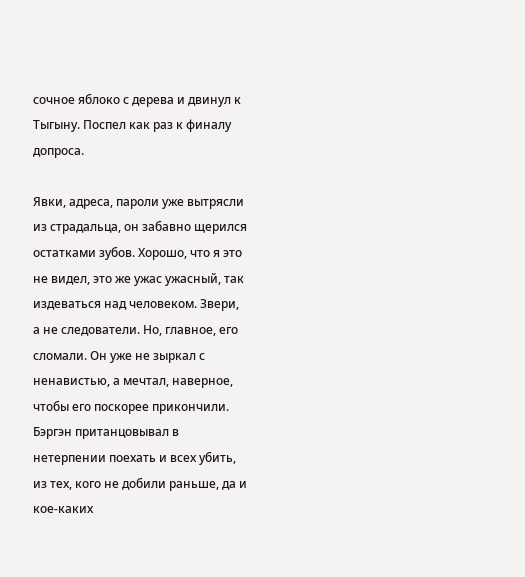сочное яблоко с дерева и двинул к Тыгыну. Поспел как раз к финалу допроса.

Явки, адреса, пароли уже вытрясли из страдальца, он забавно щерился остатками зубов. Хорошо, что я это не видел, это же ужас ужасный, так издеваться над человеком. Звери, а не следователи. Но, главное, его сломали. Он уже не зыркал с ненавистью, а мечтал, наверное, чтобы его поскорее прикончили. Бэргэн пританцовывал в нетерпении поехать и всех убить, из тех, кого не добили раньше, да и кое-каких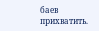баев прихватить.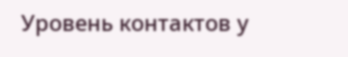Уровень контактов у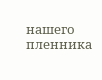нашего пленника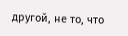другой, не то, что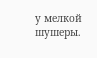у мелкой шушеры.